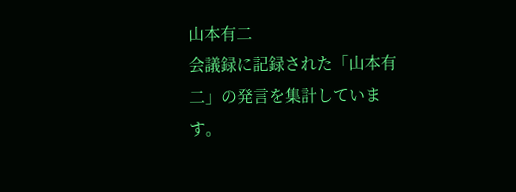山本有二
会議録に記録された「山本有二」の発言を集計しています。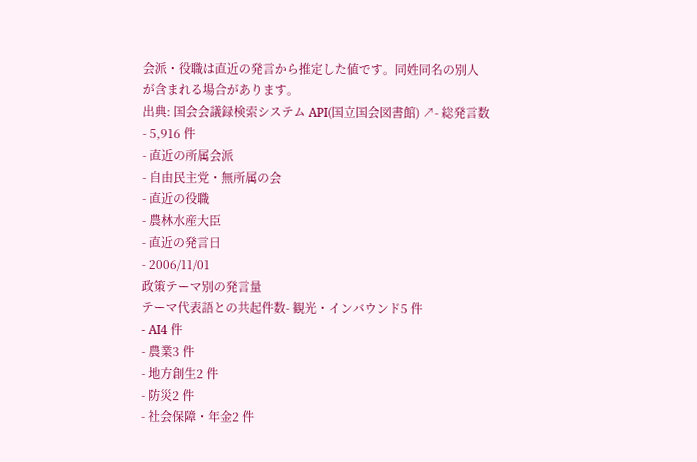会派・役職は直近の発言から推定した値です。同姓同名の別人が含まれる場合があります。
出典: 国会会議録検索システム API(国立国会図書館) ↗- 総発言数
- 5,916 件
- 直近の所属会派
- 自由民主党・無所属の会
- 直近の役職
- 農林水産大臣
- 直近の発言日
- 2006/11/01
政策テーマ別の発言量
テーマ代表語との共起件数- 観光・インバウンド5 件
- AI4 件
- 農業3 件
- 地方創生2 件
- 防災2 件
- 社会保障・年金2 件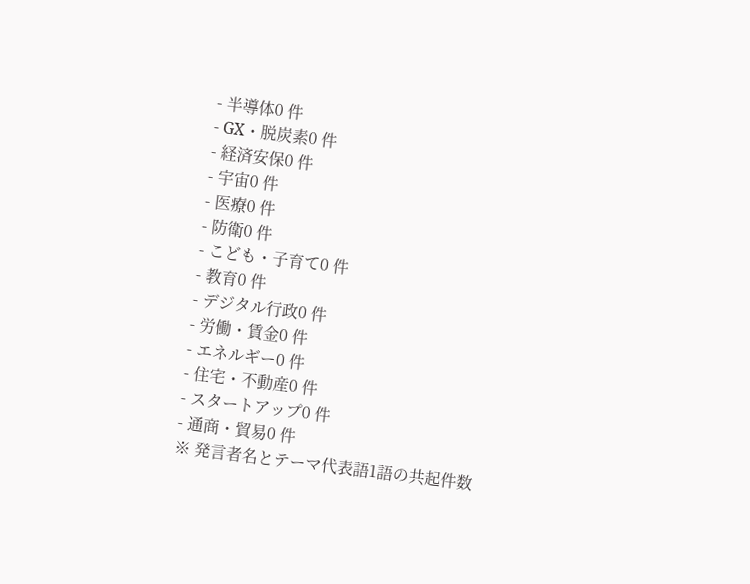- 半導体0 件
- GX・脱炭素0 件
- 経済安保0 件
- 宇宙0 件
- 医療0 件
- 防衛0 件
- こども・子育て0 件
- 教育0 件
- デジタル行政0 件
- 労働・賃金0 件
- エネルギー0 件
- 住宅・不動産0 件
- スタートアップ0 件
- 通商・貿易0 件
※ 発言者名とテーマ代表語1語の共起件数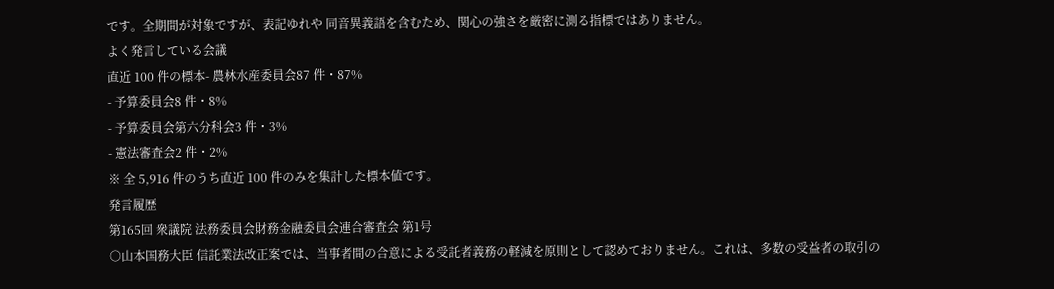です。全期間が対象ですが、表記ゆれや 同音異義語を含むため、関心の強さを厳密に測る指標ではありません。
よく発言している会議
直近 100 件の標本- 農林水産委員会87 件・87%
- 予算委員会8 件・8%
- 予算委員会第六分科会3 件・3%
- 憲法審査会2 件・2%
※ 全 5,916 件のうち直近 100 件のみを集計した標本値です。
発言履歴
第165回 衆議院 法務委員会財務金融委員会連合審査会 第1号
○山本国務大臣 信託業法改正案では、当事者間の合意による受託者義務の軽減を原則として認めておりません。これは、多数の受益者の取引の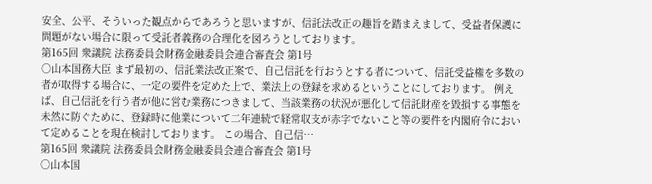安全、公平、そういった観点からであろうと思いますが、信託法改正の趣旨を踏まえまして、受益者保護に問題がない場合に限って受託者義務の合理化を図ろうとしております。
第165回 衆議院 法務委員会財務金融委員会連合審査会 第1号
○山本国務大臣 まず最初の、信託業法改正案で、自己信託を行おうとする者について、信託受益権を多数の者が取得する場合に、一定の要件を定めた上で、業法上の登録を求めるということにしております。 例えば、自己信託を行う者が他に営む業務につきまして、当該業務の状況が悪化して信託財産を毀損する事態を未然に防ぐために、登録時に他業について二年連続で経常収支が赤字でないこと等の要件を内閣府令において定めることを現在検討しております。 この場合、自己信…
第165回 衆議院 法務委員会財務金融委員会連合審査会 第1号
○山本国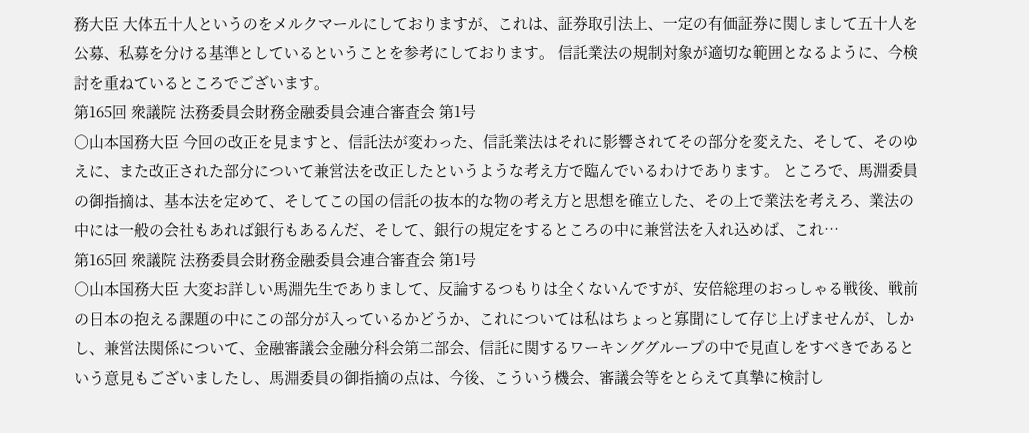務大臣 大体五十人というのをメルクマールにしておりますが、これは、証券取引法上、一定の有価証券に関しまして五十人を公募、私募を分ける基準としているということを参考にしております。 信託業法の規制対象が適切な範囲となるように、今検討を重ねているところでございます。
第165回 衆議院 法務委員会財務金融委員会連合審査会 第1号
○山本国務大臣 今回の改正を見ますと、信託法が変わった、信託業法はそれに影響されてその部分を変えた、そして、そのゆえに、また改正された部分について兼営法を改正したというような考え方で臨んでいるわけであります。 ところで、馬淵委員の御指摘は、基本法を定めて、そしてこの国の信託の抜本的な物の考え方と思想を確立した、その上で業法を考えろ、業法の中には一般の会社もあれば銀行もあるんだ、そして、銀行の規定をするところの中に兼営法を入れ込めば、これ…
第165回 衆議院 法務委員会財務金融委員会連合審査会 第1号
○山本国務大臣 大変お詳しい馬淵先生でありまして、反論するつもりは全くないんですが、安倍総理のおっしゃる戦後、戦前の日本の抱える課題の中にこの部分が入っているかどうか、これについては私はちょっと寡聞にして存じ上げませんが、しかし、兼営法関係について、金融審議会金融分科会第二部会、信託に関するワーキンググループの中で見直しをすべきであるという意見もございましたし、馬淵委員の御指摘の点は、今後、こういう機会、審議会等をとらえて真摯に検討し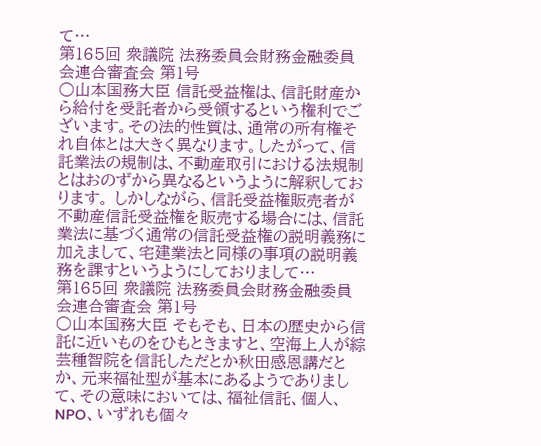て…
第165回 衆議院 法務委員会財務金融委員会連合審査会 第1号
○山本国務大臣 信託受益権は、信託財産から給付を受託者から受領するという権利でございます。その法的性質は、通常の所有権それ自体とは大きく異なります。したがって、信託業法の規制は、不動産取引における法規制とはおのずから異なるというように解釈しております。 しかしながら、信託受益権販売者が不動産信託受益権を販売する場合には、信託業法に基づく通常の信託受益権の説明義務に加えまして、宅建業法と同様の事項の説明義務を課すというようにしておりまして…
第165回 衆議院 法務委員会財務金融委員会連合審査会 第1号
○山本国務大臣 そもそも、日本の歴史から信託に近いものをひもときますと、空海上人が綜芸種智院を信託しただとか秋田感恩講だとか、元来福祉型が基本にあるようでありまして、その意味においては、福祉信託、個人、NPO、いずれも個々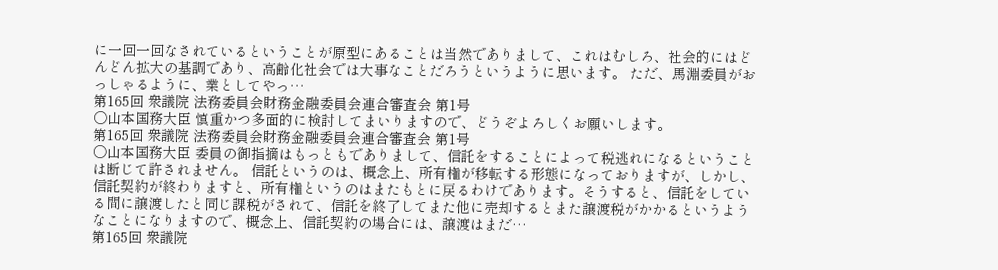に一回一回なされているということが原型にあることは当然でありまして、これはむしろ、社会的にはどんどん拡大の基調であり、高齢化社会では大事なことだろうというように思います。 ただ、馬淵委員がおっしゃるように、業としてやっ…
第165回 衆議院 法務委員会財務金融委員会連合審査会 第1号
○山本国務大臣 慎重かつ多面的に検討してまいりますので、どうぞよろしくお願いします。
第165回 衆議院 法務委員会財務金融委員会連合審査会 第1号
○山本国務大臣 委員の御指摘はもっともでありまして、信託をすることによって税逃れになるということは断じて許されません。 信託というのは、概念上、所有権が移転する形態になっておりますが、しかし、信託契約が終わりますと、所有権というのはまたもとに戻るわけであります。そうすると、信託をしている間に譲渡したと同じ課税がされて、信託を終了してまた他に売却するとまた譲渡税がかかるというようなことになりますので、概念上、信託契約の場合には、譲渡はまだ…
第165回 衆議院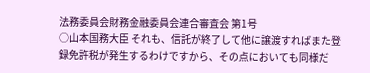法務委員会財務金融委員会連合審査会 第1号
○山本国務大臣 それも、信託が終了して他に譲渡すればまた登録免許税が発生するわけですから、その点においても同様だ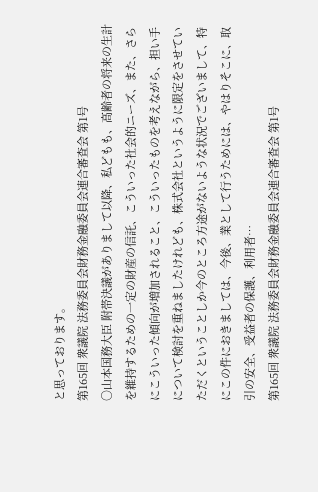と思っております。
第165回 衆議院 法務委員会財務金融委員会連合審査会 第1号
○山本国務大臣 附帯決議がありまして以降、私どもも、高齢者の将来の生計を維持するための一定の財産の信託、こういった社会的ニーズ、また、さらにこういった傾向が増加されること、こういったものを考えながら、担い手について検討を重ねましたけれども、株式会社というように限定をさせていただくということしか今のところ方途がないような状況でございまして、特にこの件におきましては、今後、業として行うためには、やはりそこに、取引の安全、受益者の保護、利用者…
第165回 衆議院 法務委員会財務金融委員会連合審査会 第1号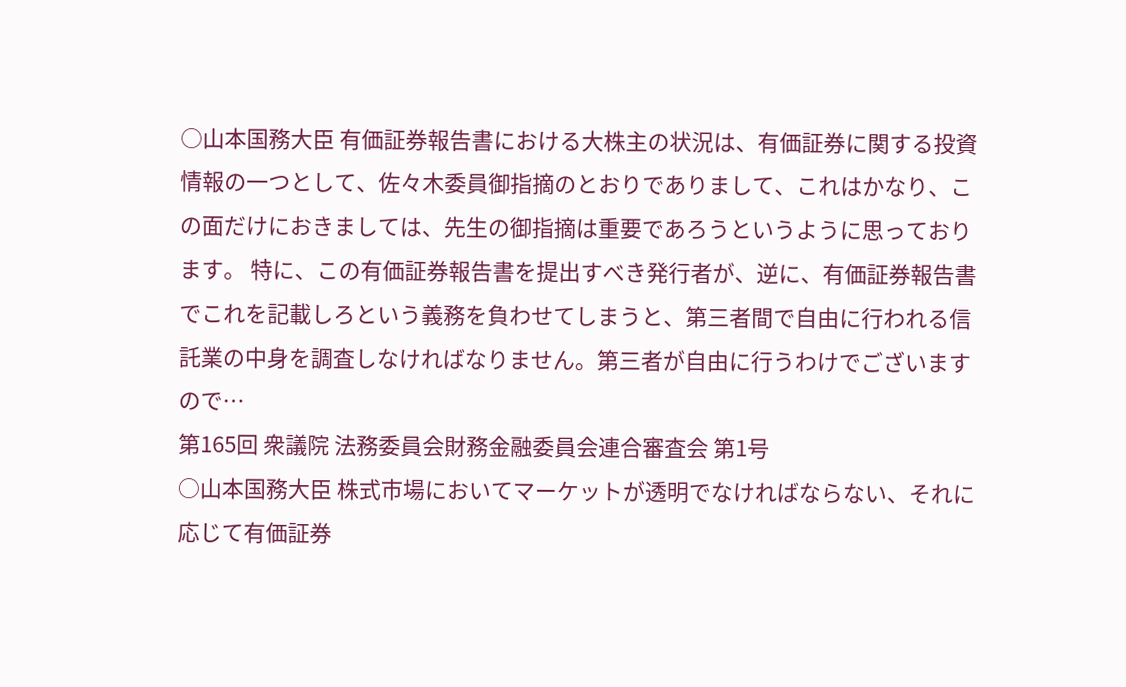○山本国務大臣 有価証券報告書における大株主の状況は、有価証券に関する投資情報の一つとして、佐々木委員御指摘のとおりでありまして、これはかなり、この面だけにおきましては、先生の御指摘は重要であろうというように思っております。 特に、この有価証券報告書を提出すべき発行者が、逆に、有価証券報告書でこれを記載しろという義務を負わせてしまうと、第三者間で自由に行われる信託業の中身を調査しなければなりません。第三者が自由に行うわけでございますので…
第165回 衆議院 法務委員会財務金融委員会連合審査会 第1号
○山本国務大臣 株式市場においてマーケットが透明でなければならない、それに応じて有価証券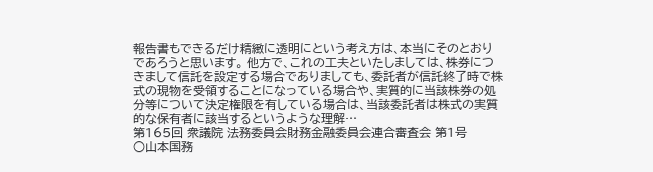報告書もできるだけ精緻に透明にという考え方は、本当にそのとおりであろうと思います。 他方で、これの工夫といたしましては、株券につきまして信託を設定する場合でありましても、委託者が信託終了時で株式の現物を受領することになっている場合や、実質的に当該株券の処分等について決定権限を有している場合は、当該委託者は株式の実質的な保有者に該当するというような理解…
第165回 衆議院 法務委員会財務金融委員会連合審査会 第1号
○山本国務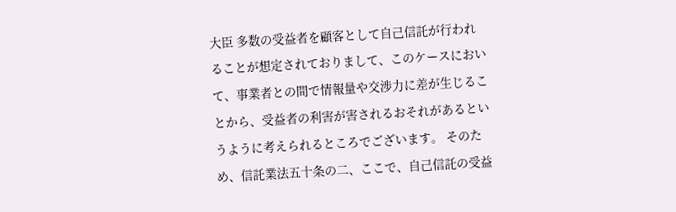大臣 多数の受益者を顧客として自己信託が行われることが想定されておりまして、このケースにおいて、事業者との間で情報量や交渉力に差が生じることから、受益者の利害が害されるおそれがあるというように考えられるところでございます。 そのため、信託業法五十条の二、ここで、自己信託の受益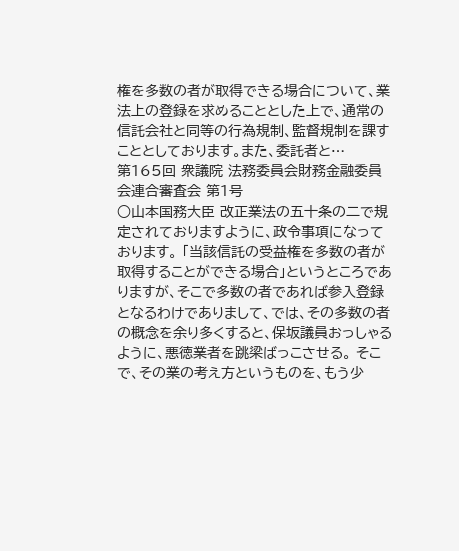権を多数の者が取得できる場合について、業法上の登録を求めることとした上で、通常の信託会社と同等の行為規制、監督規制を課すこととしております。また、委託者と…
第165回 衆議院 法務委員会財務金融委員会連合審査会 第1号
○山本国務大臣 改正業法の五十条の二で規定されておりますように、政令事項になっております。 「当該信託の受益権を多数の者が取得することができる場合」というところでありますが、そこで多数の者であれば参入登録となるわけでありまして、では、その多数の者の概念を余り多くすると、保坂議員おっしゃるように、悪徳業者を跳梁ばっこさせる。 そこで、その業の考え方というものを、もう少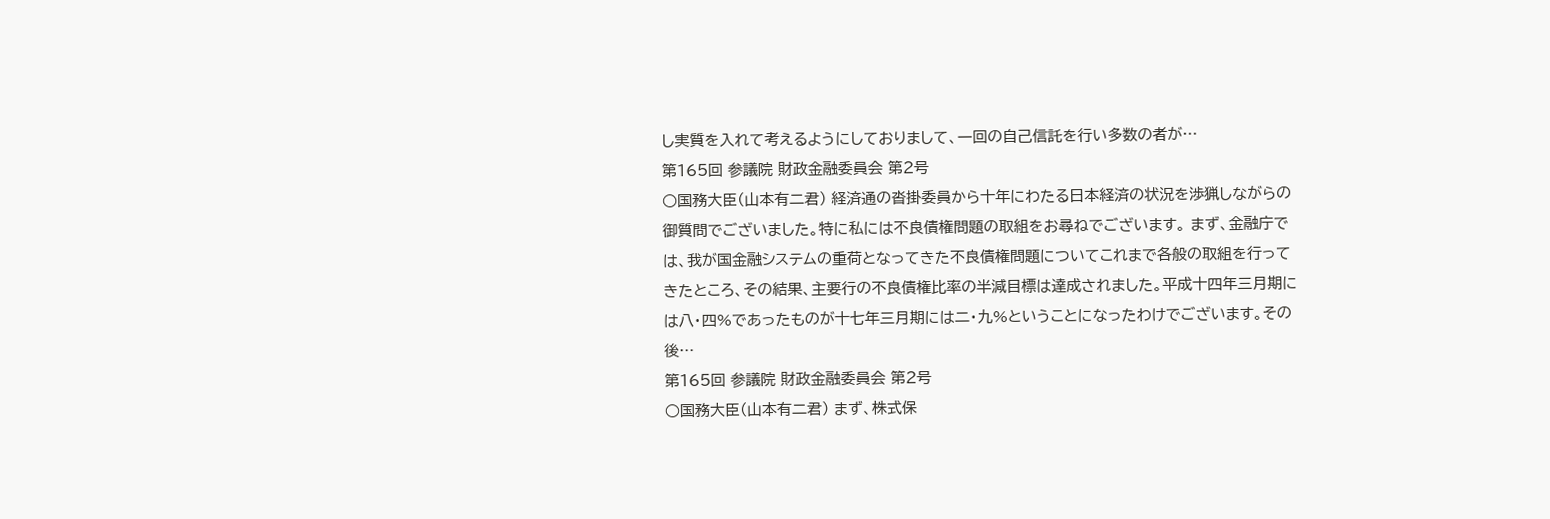し実質を入れて考えるようにしておりまして、一回の自己信託を行い多数の者が…
第165回 参議院 財政金融委員会 第2号
○国務大臣(山本有二君) 経済通の沓掛委員から十年にわたる日本経済の状況を渉猟しながらの御質問でございました。特に私には不良債権問題の取組をお尋ねでございます。 まず、金融庁では、我が国金融システムの重荷となってきた不良債権問題についてこれまで各般の取組を行ってきたところ、その結果、主要行の不良債権比率の半減目標は達成されました。平成十四年三月期には八・四%であったものが十七年三月期には二・九%ということになったわけでございます。その後…
第165回 参議院 財政金融委員会 第2号
○国務大臣(山本有二君) まず、株式保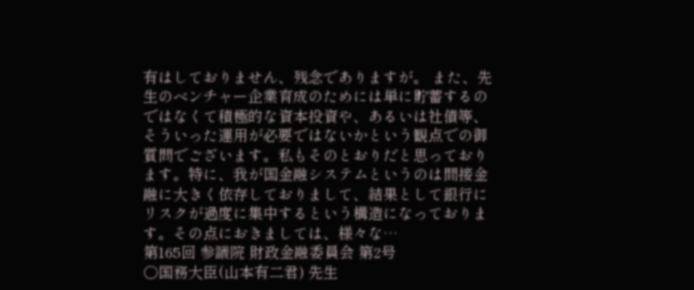有はしておりません、残念でありますが。 また、先生のベンチャー企業育成のためには単に貯蓄するのではなくて積極的な資本投資や、あるいは社債等、そういった運用が必要ではないかという観点での御質問でございます。私もそのとおりだと思っております。特に、我が国金融システムというのは間接金融に大きく依存しておりまして、結果として銀行にリスクが過度に集中するという構造になっております。その点におきましては、様々な…
第165回 参議院 財政金融委員会 第2号
○国務大臣(山本有二君) 先生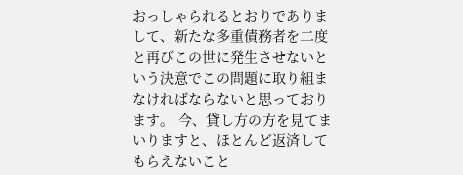おっしゃられるとおりでありまして、新たな多重債務者を二度と再びこの世に発生させないという決意でこの問題に取り組まなければならないと思っております。 今、貸し方の方を見てまいりますと、ほとんど返済してもらえないこと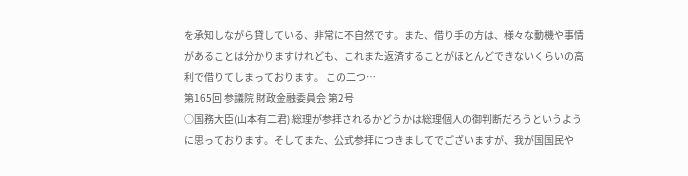を承知しながら貸している、非常に不自然です。また、借り手の方は、様々な動機や事情があることは分かりますけれども、これまた返済することがほとんどできないくらいの高利で借りてしまっております。 この二つ…
第165回 参議院 財政金融委員会 第2号
○国務大臣(山本有二君) 総理が参拝されるかどうかは総理個人の御判断だろうというように思っております。そしてまた、公式参拝につきましてでございますが、我が国国民や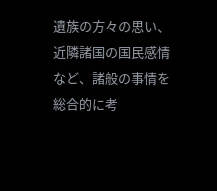遺族の方々の思い、近隣諸国の国民感情など、諸般の事情を総合的に考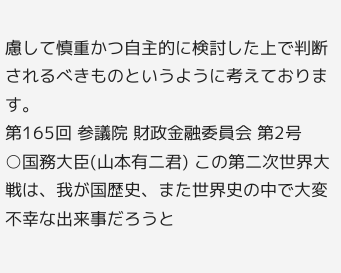慮して慎重かつ自主的に検討した上で判断されるべきものというように考えております。
第165回 参議院 財政金融委員会 第2号
○国務大臣(山本有二君) この第二次世界大戦は、我が国歴史、また世界史の中で大変不幸な出来事だろうと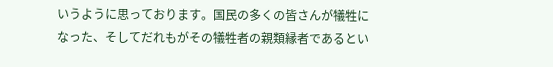いうように思っております。国民の多くの皆さんが犠牲になった、そしてだれもがその犠牲者の親類縁者であるとい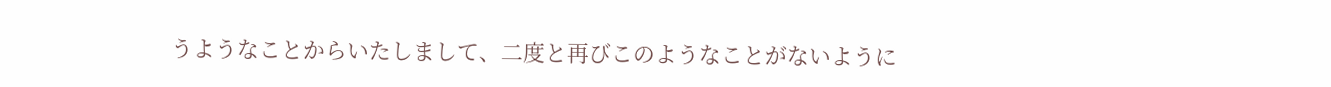うようなことからいたしまして、二度と再びこのようなことがないように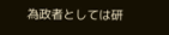為政者としては研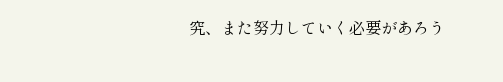究、また努力していく必要があろう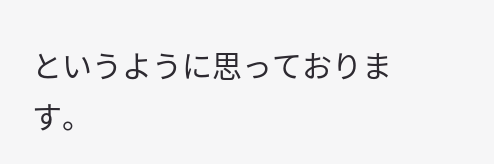というように思っております。